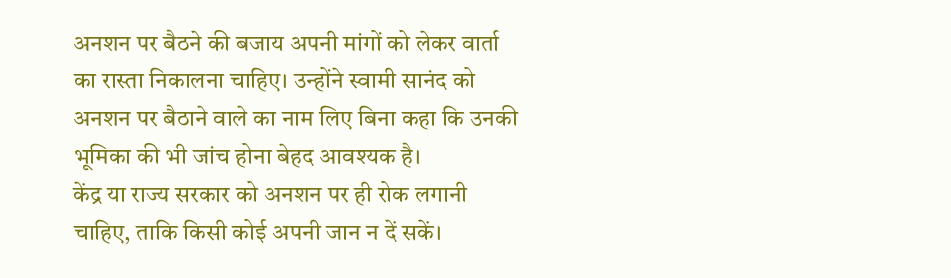अनशन पर बैठने की बजाय अपनी मांगों को लेकर वार्ता का रास्ता निकालना चाहिए। उन्होंने स्वामी सानंद को अनशन पर बैठाने वाले का नाम लिए बिना कहा कि उनकी भूमिका की भी जांच होना बेहद आवश्यक है।
केंद्र या राज्य सरकार को अनशन पर ही रोक लगानी चाहिए, ताकि किसी कोई अपनी जान न दें सकें।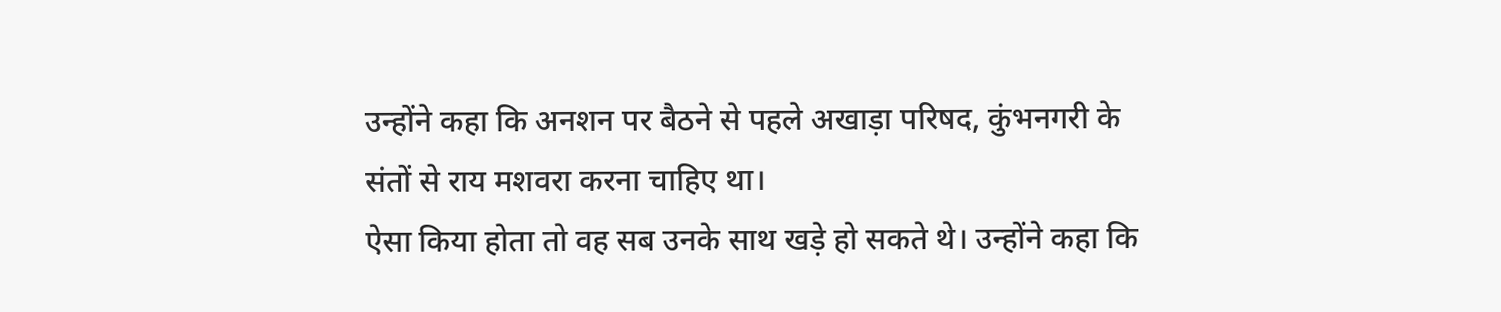उन्होंने कहा कि अनशन पर बैठने से पहले अखाड़ा परिषद, कुंभनगरी के संतों से राय मशवरा करना चाहिए था।
ऐसा किया होता तो वह सब उनके साथ खड़े हो सकते थे। उन्होंने कहा कि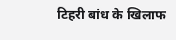टिहरी बांध के खिलाफ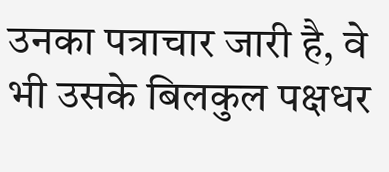उनका पत्राचार जारी है, वे भी उसके बिलकुल पक्षधर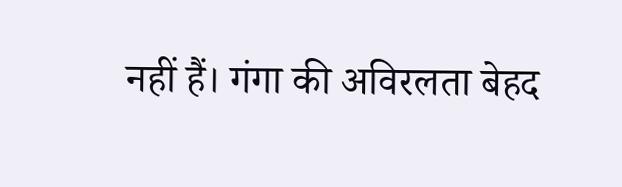नहीं हैं। गंगा की अविरलता बेहद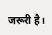जरूरी है।